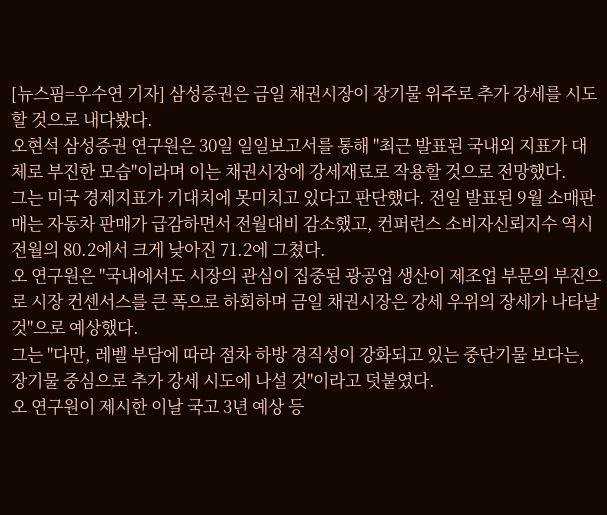[뉴스핌=우수연 기자] 삼성증권은 금일 채권시장이 장기물 위주로 추가 강세를 시도할 것으로 내다봤다.
오현석 삼성증권 연구원은 30일 일일보고서를 통해 "최근 발표된 국내외 지표가 대체로 부진한 모습"이라며 이는 채권시장에 강세재료로 작용할 것으로 전망했다.
그는 미국 경제지표가 기대치에 못미치고 있다고 판단했다. 전일 발표된 9월 소매판매는 자동차 판매가 급감하면서 전월대비 감소했고, 컨퍼런스 소비자신뢰지수 역시 전월의 80.2에서 크게 낮아진 71.2에 그쳤다.
오 연구원은 "국내에서도 시장의 관심이 집중된 광공업 생산이 제조업 부문의 부진으로 시장 컨센서스를 큰 폭으로 하회하며 금일 채권시장은 강세 우위의 장세가 나타날 것"으로 예상했다.
그는 "다만, 레벨 부담에 따라 점차 하방 경직성이 강화되고 있는 중단기물 보다는, 장기물 중심으로 추가 강세 시도에 나설 것"이라고 덧붙였다.
오 연구원이 제시한 이날 국고 3년 예상 등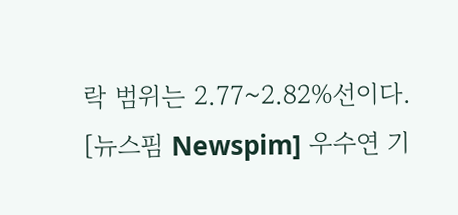락 범위는 2.77~2.82%선이다.
[뉴스핌 Newspim] 우수연 기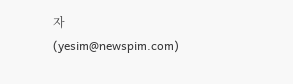자 (yesim@newspim.com)